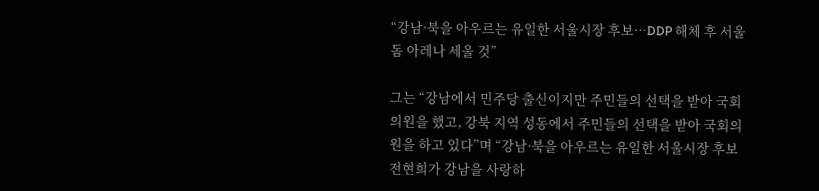“강남·북을 아우르는 유일한 서울시장 후보…DDP 해체 후 서울 돔 아레나 세울 것”

그는 “강남에서 민주당 출신이지만 주민들의 선택을 받아 국회의원을 했고, 강북 지역 성동에서 주민들의 선택을 받아 국회의원을 하고 있다”며 “강남·북을 아우르는 유일한 서울시장 후보 전현희가 강남을 사랑하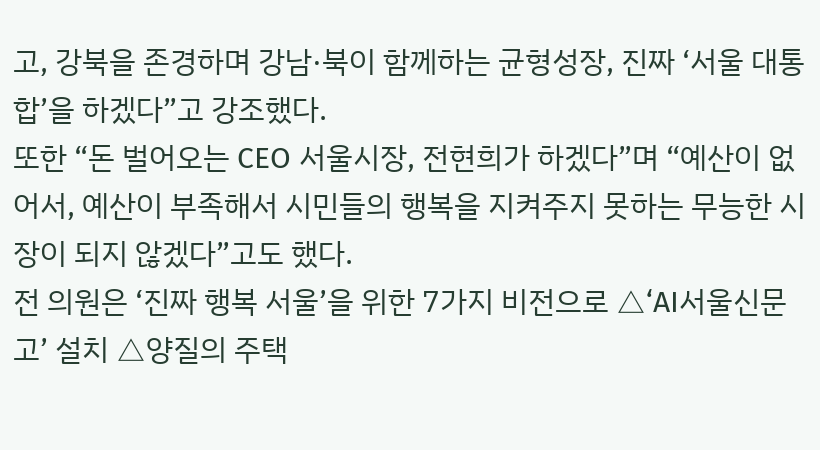고, 강북을 존경하며 강남·북이 함께하는 균형성장, 진짜 ‘서울 대통합’을 하겠다”고 강조했다.
또한 “돈 벌어오는 CEO 서울시장, 전현희가 하겠다”며 “예산이 없어서, 예산이 부족해서 시민들의 행복을 지켜주지 못하는 무능한 시장이 되지 않겠다”고도 했다.
전 의원은 ‘진짜 행복 서울’을 위한 7가지 비전으로 △‘AI서울신문고’ 설치 △양질의 주택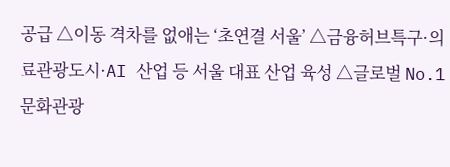공급 △이동 격차를 없애는 ‘초연결 서울’ △금융허브특구·의료관광도시·AI 산업 등 서울 대표 산업 육성 △글로벌 No.1 문화관광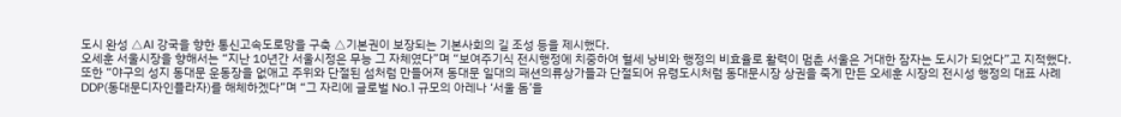도시 완성 △AI 강국을 향한 통신고속도로망을 구축 △기본권이 보장되는 기본사회의 길 조성 등을 제시했다.
오세훈 서울시장을 향해서는 “지난 10년간 서울시정은 무능 그 자체였다”며 “보여주기식 전시행정에 치중하여 혈세 낭비와 행정의 비효율로 활력이 멈춘 서울은 거대한 잠자는 도시가 되었다”고 지적했다.
또한 “야구의 성지 동대문 운동장을 없애고 주위와 단절된 섬처럼 만들어져 동대문 일대의 패션의류상가들과 단절되어 유령도시처럼 동대문시장 상권을 죽게 만든 오세훈 시장의 전시성 행정의 대표 사례 DDP(동대문디자인플라자)를 해체하겠다”며 “그 자리에 글로벌 No.1 규모의 아레나 ‘서울 돔’을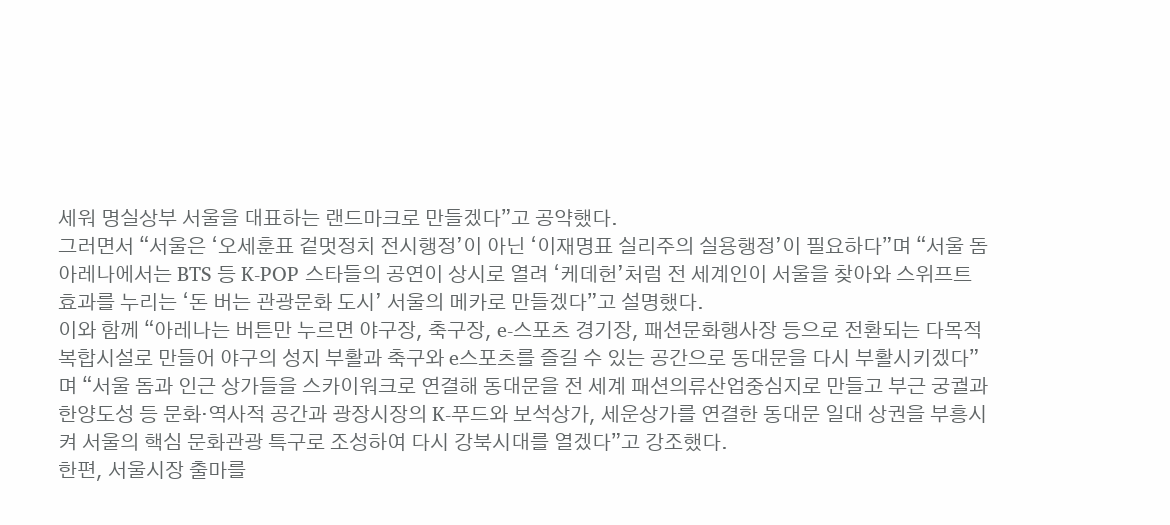세워 명실상부 서울을 대표하는 랜드마크로 만들겠다”고 공약했다.
그러면서 “서울은 ‘오세훈표 겉멋정치 전시행정’이 아닌 ‘이재명표 실리주의 실용행정’이 필요하다”며 “서울 돔 아레나에서는 BTS 등 K-POP 스타들의 공연이 상시로 열려 ‘케데헌’처럼 전 세계인이 서울을 찾아와 스위프트 효과를 누리는 ‘돈 버는 관광문화 도시’ 서울의 메카로 만들겠다”고 설명했다.
이와 함께 “아레나는 버튼만 누르면 야구장, 축구장, e-스포츠 경기장, 패션문화행사장 등으로 전환되는 다목적 복합시설로 만들어 야구의 성지 부활과 축구와 e스포츠를 즐길 수 있는 공간으로 동대문을 다시 부활시키겠다”며 “서울 돔과 인근 상가들을 스카이워크로 연결해 동대문을 전 세계 패션의류산업중심지로 만들고 부근 궁궐과 한양도성 등 문화·역사적 공간과 광장시장의 K-푸드와 보석상가, 세운상가를 연결한 동대문 일대 상권을 부흥시켜 서울의 핵심 문화관광 특구로 조성하여 다시 강북시대를 열겠다”고 강조했다.
한편, 서울시장 출마를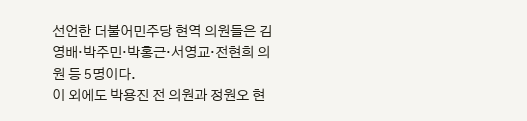선언한 더불어민주당 현역 의원들은 김영배·박주민·박홍근·서영교·전현희 의원 등 5명이다.
이 외에도 박용진 전 의원과 정원오 현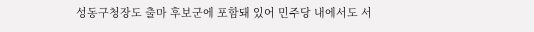성동구청장도 출마 후보군에 포함돼 있어 민주당 내에서도 서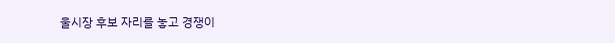울시장 후보 자리를 놓고 경쟁이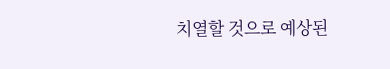치열할 것으로 예상된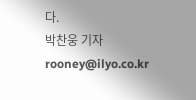다.
박찬웅 기자 rooney@ilyo.co.kr